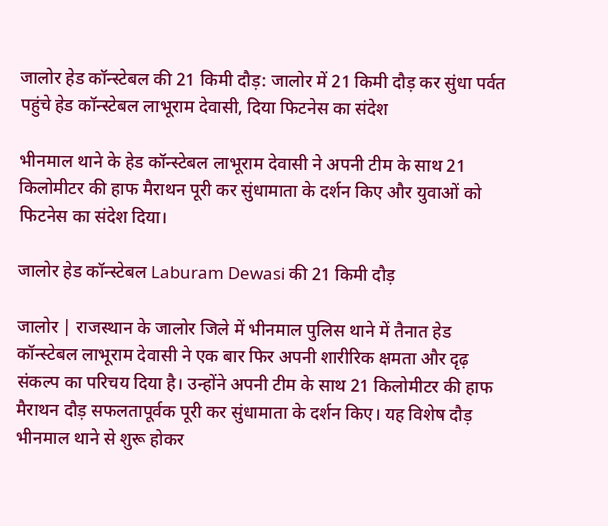जालोर हेड कॉन्स्टेबल की 21 किमी दौड़: जालोर में 21 किमी दौड़ कर सुंधा पर्वत पहुंचे हेड कॉन्स्टेबल लाभूराम देवासी, दिया फिटनेस का संदेश

भीनमाल थाने के हेड कॉन्स्टेबल लाभूराम देवासी ने अपनी टीम के साथ 21 किलोमीटर की हाफ मैराथन पूरी कर सुंधामाता के दर्शन किए और युवाओं को फिटनेस का संदेश दिया।

जालोर हेड कॉन्स्टेबल Laburam Dewasi की 21 किमी दौड़

जालोर | राजस्थान के जालोर जिले में भीनमाल पुलिस थाने में तैनात हेड कॉन्स्टेबल लाभूराम देवासी ने एक बार फिर अपनी शारीरिक क्षमता और दृढ़ संकल्प का परिचय दिया है। उन्होंने अपनी टीम के साथ 21 किलोमीटर की हाफ मैराथन दौड़ सफलतापूर्वक पूरी कर सुंधामाता के दर्शन किए। यह विशेष दौड़ भीनमाल थाने से शुरू होकर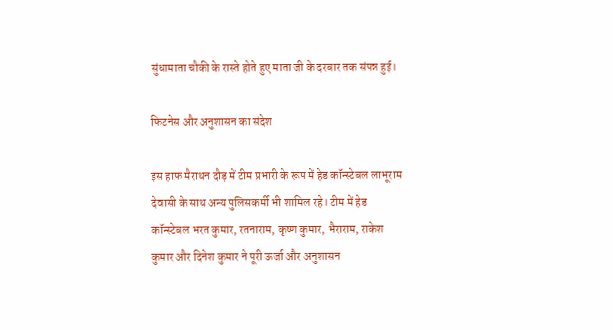सुंधामाता चौकी के रास्ते होते हुए माता जी के दरबार तक संपन्न हुई।

फिटनेस और अनुशासन का संदेश

इस हाफ मैराथन दौड़ में टीम प्रभारी के रूप में हेड कॉन्स्टेबल लाभूराम देवासी के साथ अन्य पुलिसकर्मी भी शामिल रहे। टीम में हेड कॉन्स्टेबल भरत कुमार, रतनाराम, कृष्ण कुमार, भैराराम, राकेश कुमार और दिनेश कुमार ने पूरी ऊर्जा और अनुशासन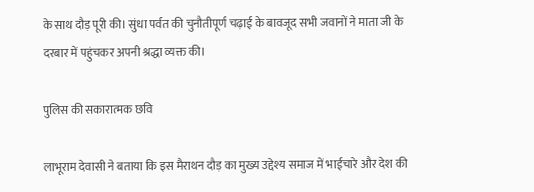के साथ दौड़ पूरी की। सुंधा पर्वत की चुनौतीपूर्ण चढ़ाई के बावजूद सभी जवानों ने माता जी के दरबार में पहुंचकर अपनी श्रद्धा व्यक्त की।

पुलिस की सकारात्मक छवि

लाभूराम देवासी ने बताया कि इस मैराथन दौड़ का मुख्य उद्देश्य समाज में भाईचारे और देश की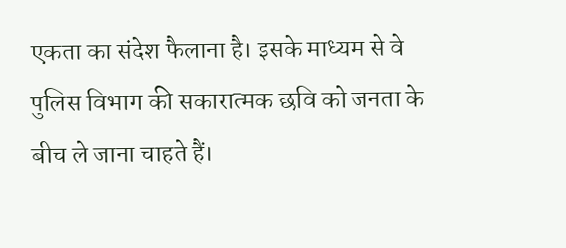एकता का संदेश फैलाना है। इसके माध्यम से वे पुलिस विभाग की सकारात्मक छवि को जनता के बीच ले जाना चाहते हैं।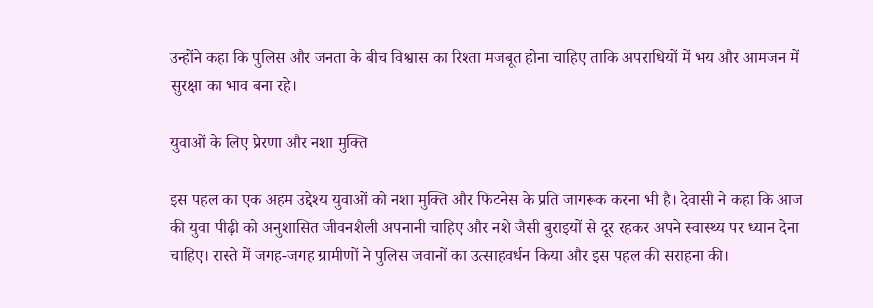उन्होंने कहा कि पुलिस और जनता के बीच विश्वास का रिश्ता मजबूत होना चाहिए ताकि अपराधियों में भय और आमजन में सुरक्षा का भाव बना रहे।

युवाओं के लिए प्रेरणा और नशा मुक्ति

इस पहल का एक अहम उद्देश्य युवाओं को नशा मुक्ति और फिटनेस के प्रति जागरूक करना भी है। देवासी ने कहा कि आज की युवा पीढ़ी को अनुशासित जीवनशैली अपनानी चाहिए और नशे जैसी बुराइयों से दूर रहकर अपने स्वास्थ्य पर ध्यान देना चाहिए। रास्ते में जगह-जगह ग्रामीणों ने पुलिस जवानों का उत्साहवर्धन किया और इस पहल की सराहना की।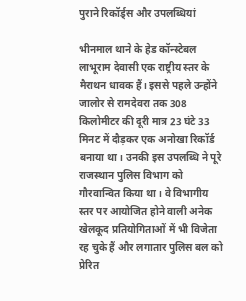पुराने रिकॉर्ड्स और उपलब्धियां

भीनमाल थाने के हेड कॉन्स्टेबल लाभूराम देवासी एक राष्ट्रीय स्तर के मैराथन धावक हैं। इससे पहले उन्होंने जालोर से रामदेवरा तक 308 किलोमीटर की दूरी मात्र 23 घंटे 33 मिनट में दौड़कर एक अनोखा रिकॉर्ड बनाया था। उनकी इस उपलब्धि ने पूरे राजस्थान पुलिस विभाग को गौरवान्वित किया था। वे विभागीय स्तर पर आयोजित होने वाली अनेक खेलकूद प्रतियोगिताओं में भी विजेता रह चुके हैं और लगातार पुलिस बल को प्रेरित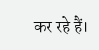कर रहे हैं।